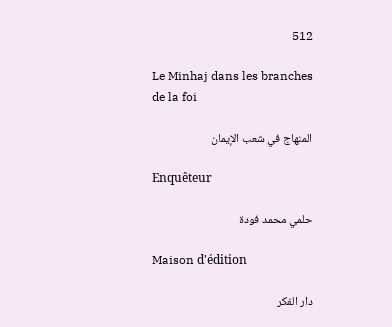512

Le Minhaj dans les branches de la foi

المنهاج في شعب الإيمان

Enquêteur

حلمي محمد فودة

Maison d'édition

دار الفكر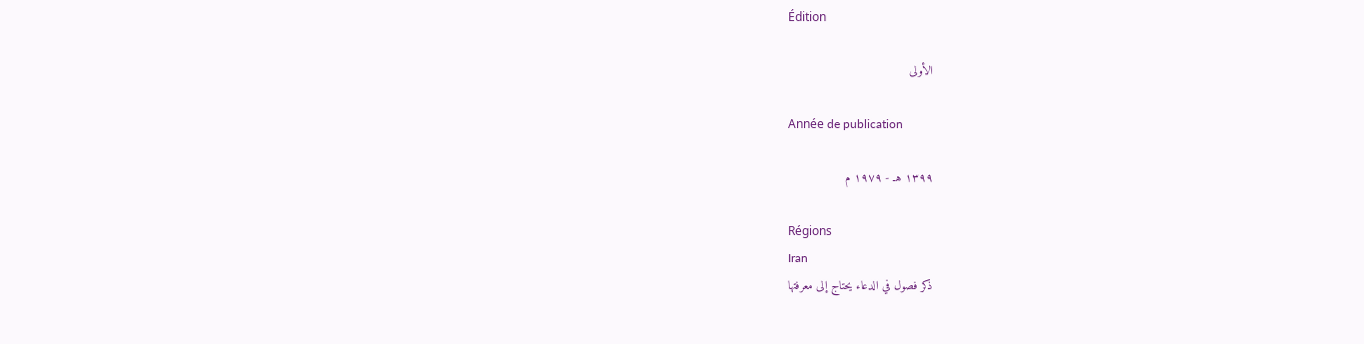Édition

الأولى

Année de publication

١٣٩٩ هـ - ١٩٧٩ م

Régions
Iran
ذكر فصول في الدعاء يحتاج إلى معرفتها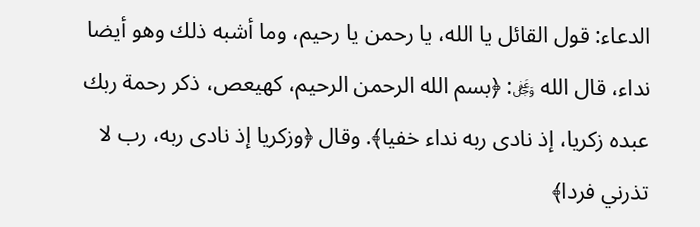الدعاء: قول القائل يا الله، يا رحمن يا رحيم، وما أشبه ذلك وهو أيضا نداء، قال الله ﷿: ﴿بسم الله الرحمن الرحيم، كهيعص، ذكر رحمة ربك عبده زكريا، إذ نادى ربه نداء خفيا﴾. وقال ﴿وزكريا إذ نادى ربه، رب لا تذرني فردا﴾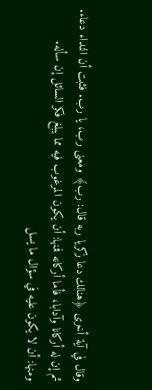وقال في آية أخرى ﴿هنالك دعا زكريا ربه قال: رب﴾ ومعنى رب، يا رب. فثبت أن النداء دعاء.
ثم إن له أركانا وآدابا، فأما أركانه فمنها: أن يكون المرغوب فيه مما يبلغ فكر السائل إن سأله.
ومنها: أن لا يكون عليه في سؤال ما يسل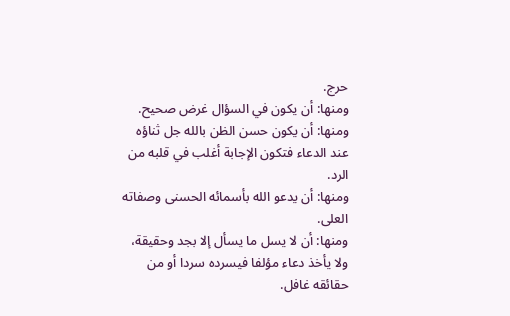حرج.
ومنها: أن يكون في السؤال غرض صحيح.
ومنها: أن يكون حسن الظن بالله جل ثناؤه عند الدعاء فتكون الإجابة أغلب في قلبه من الرد.
ومنها: أن يدعو الله بأسمائه الحسنى وصفاته العلى.
ومنها: أن لا يسل ما يسأل إلا بجد وحقيقة، ولا يأخذ دعاء مؤلفا فيسرده سردا أو من حقائقه غافل.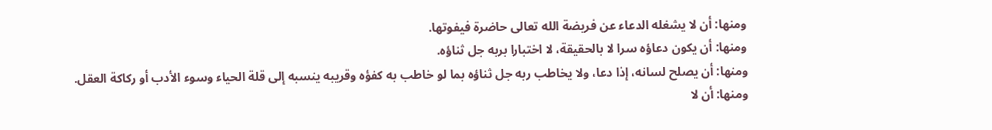ومنها: أن لا يشغله الدعاء عن فريضة الله تعالى حاضرة فيفوتها.
ومنها: أن يكون دعاؤه سرا لا بالحقيقة، لا اختبارا بربه جل ثناؤه.
ومنها: أن يصلح لسانه، إذا دعا، ولا يخاطب ربه جل ثناؤه بما لو خاطب به كفؤه وقريبه ينسبه إلى قلة الحياء وسوء الأدب أو ركاكة العقل.
ومنها: أن لا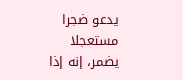يدعو ضجرا مستعجلا يضمر، إنه إذا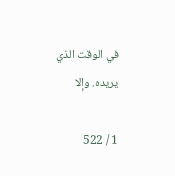في الوقت الذي يريده. وإلا

1 / 522